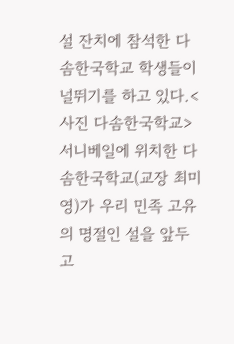설 잔치에 참석한 다솜한국학교 학생들이 널뛰기를 하고 있다.<사진 다솜한국학교>
서니베일에 위치한 다솜한국학교(교장 최미영)가 우리 민족 고유의 명절인 설을 앞두고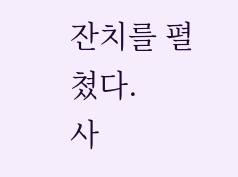잔치를 펼쳤다.
사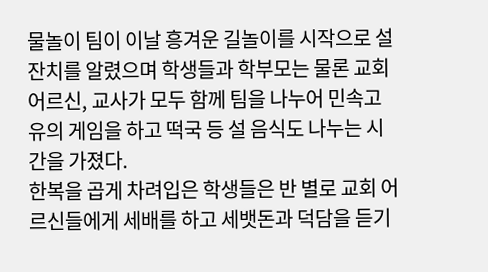물놀이 팀이 이날 흥겨운 길놀이를 시작으로 설 잔치를 알렸으며 학생들과 학부모는 물론 교회 어르신, 교사가 모두 함께 팀을 나누어 민속고유의 게임을 하고 떡국 등 설 음식도 나누는 시간을 가졌다.
한복을 곱게 차려입은 학생들은 반 별로 교회 어르신들에게 세배를 하고 세뱃돈과 덕담을 듣기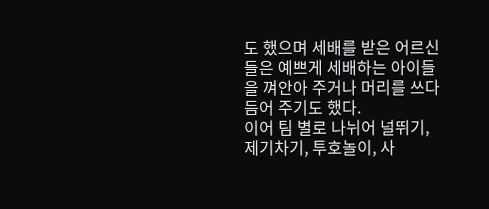도 했으며 세배를 받은 어르신들은 예쁘게 세배하는 아이들을 껴안아 주거나 머리를 쓰다듬어 주기도 했다.
이어 팀 별로 나뉘어 널뛰기, 제기차기, 투호놀이, 사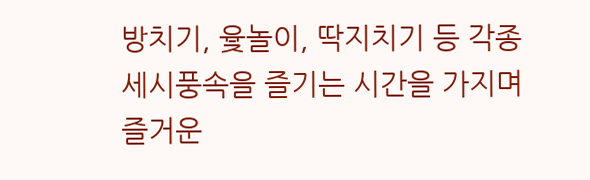방치기, 윷놀이, 딱지치기 등 각종 세시풍속을 즐기는 시간을 가지며 즐거운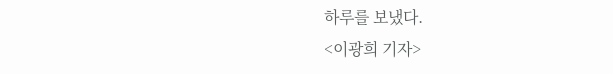하루를 보냈다.
<이광희 기자>